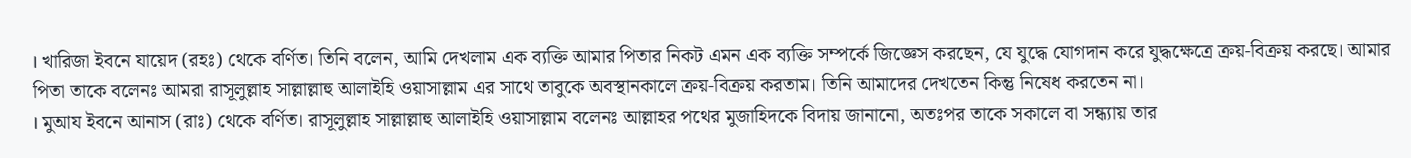। খারিজা ইবনে যায়েদ (রহঃ) থেকে বর্ণিত। তিনি বলেন, আমি দেখলাম এক ব্যক্তি আমার পিতার নিকট এমন এক ব্যক্তি সম্পর্কে জিজ্ঞেস করছেন, যে যুদ্ধে যোগদান করে যুদ্ধক্ষেত্রে ক্রয়-বিক্রয় করছে। আমার পিতা তাকে বলেনঃ আমরা রাসূলুল্লাহ সাল্লাল্লাহু আলাইহি ওয়াসাল্লাম এর সাথে তাবুকে অবস্থানকালে ক্রয়-বিক্রয় করতাম। তিনি আমাদের দেখতেন কিন্তু নিষেধ করতেন না।
। মুআয ইবনে আনাস (রাঃ) থেকে বর্ণিত। রাসূলুল্লাহ সাল্লাল্লাহু আলাইহি ওয়াসাল্লাম বলেনঃ আল্লাহর পথের মুজাহিদকে বিদায় জানানো, অতঃপর তাকে সকালে বা সন্ধ্যায় তার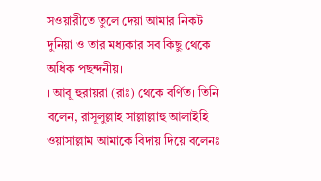সওয়ারীতে তুলে দেয়া আমার নিকট দুনিয়া ও তার মধ্যকার সব কিছু থেকে অধিক পছন্দনীয়।
। আবূ হুরায়রা (রাঃ) থেকে বর্ণিত। তিনি বলেন, রাসূলুল্লাহ সাল্লাল্লাহু আলাইহি ওয়াসাল্লাম আমাকে বিদায় দিয়ে বলেনঃ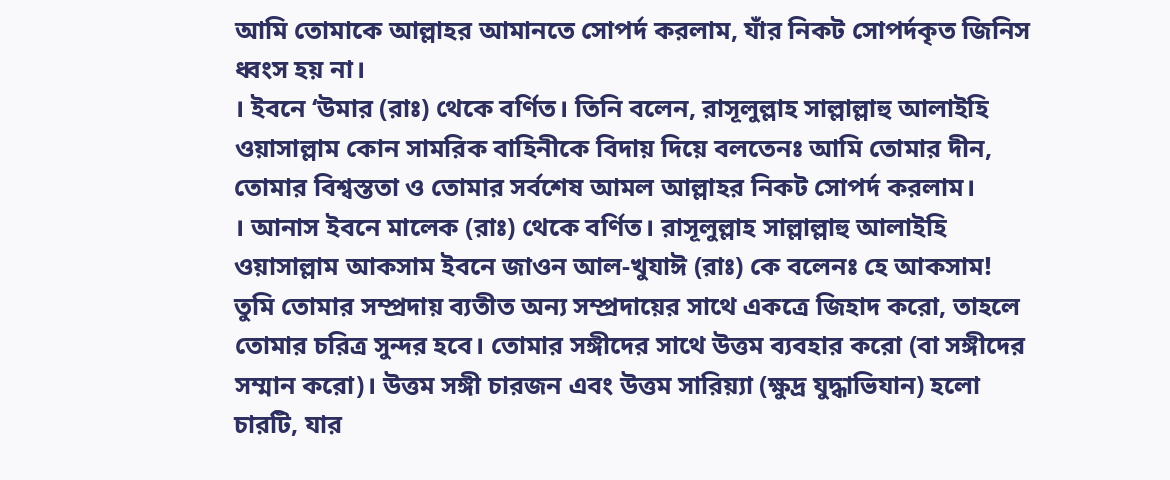আমি তোমাকে আল্লাহর আমানতে সোপর্দ করলাম, যাঁর নিকট সোপর্দকৃত জিনিস ধ্বংস হয় না।
। ইবনে ‘উমার (রাঃ) থেকে বর্ণিত। তিনি বলেন, রাসূলুল্লাহ সাল্লাল্লাহু আলাইহি ওয়াসাল্লাম কোন সামরিক বাহিনীকে বিদায় দিয়ে বলতেনঃ আমি তোমার দীন, তোমার বিশ্বস্ততা ও তোমার সর্বশেষ আমল আল্লাহর নিকট সোপর্দ করলাম।
। আনাস ইবনে মালেক (রাঃ) থেকে বর্ণিত। রাসূলুল্লাহ সাল্লাল্লাহু আলাইহি ওয়াসাল্লাম আকসাম ইবনে জাওন আল-খুযাঈ (রাঃ) কে বলেনঃ হে আকসাম! তুমি তোমার সম্প্রদায় ব্যতীত অন্য সম্প্রদায়ের সাথে একত্রে জিহাদ করো, তাহলে তোমার চরিত্র সুন্দর হবে। তোমার সঙ্গীদের সাথে উত্তম ব্যবহার করো (বা সঙ্গীদের সম্মান করো)। উত্তম সঙ্গী চারজন এবং উত্তম সারিয়্যা (ক্ষুদ্র যুদ্ধাভিযান) হলো চারটি, যার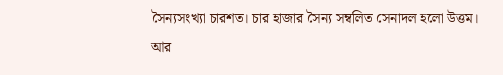সৈন্যসংখ্যা চারশত। চার হাজার সৈন্য সম্বলিত সেনাদল হলো উত্তম। আর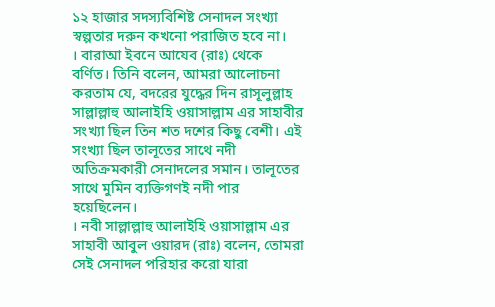১২ হাজার সদস্যবিশিষ্ট সেনাদল সংখ্যা স্বল্পতার দরুন কখনো পরাজিত হবে না।
। বারাআ ইবনে আযেব (রাঃ) থেকে বর্ণিত। তিনি বলেন, আমরা আলোচনা করতাম যে, বদরের যুদ্ধের দিন রাসূলুল্লাহ সাল্লাল্লাহু আলাইহি ওয়াসাল্লাম এর সাহাবীর সংখ্যা ছিল তিন শত দশের কিছু বেশী। এই সংখ্যা ছিল তালূতের সাথে নদী অতিক্রমকারী সেনাদলের সমান। তালূতের সাথে মুমিন ব্যক্তিগণই নদী পার হয়েছিলেন।
। নবী সাল্লাল্লাহু আলাইহি ওয়াসাল্লাম এর সাহাবী আবুল ওয়ারদ (রাঃ) বলেন, তোমরা সেই সেনাদল পরিহার করো যারা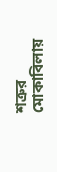শত্রুর মোকাবিলায়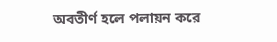অবতীর্ণ হলে পলায়ন করে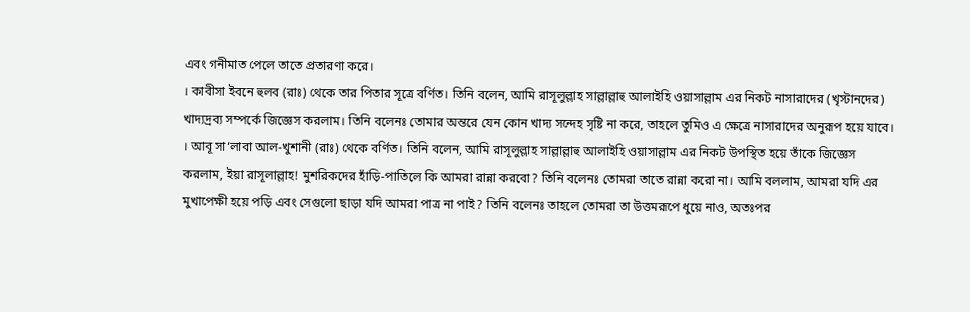এবং গনীমাত পেলে তাতে প্রতারণা করে।
। কাবীসা ইবনে হুলব (রাঃ) থেকে তার পিতার সূত্রে বর্ণিত। তিনি বলেন, আমি রাসূলুল্লাহ সাল্লাল্লাহু আলাইহি ওয়াসাল্লাম এর নিকট নাসারাদের (খৃস্টানদের) খাদ্যদ্রব্য সম্পর্কে জিজ্ঞেস করলাম। তিনি বলেনঃ তোমার অন্তরে যেন কোন খাদ্য সন্দেহ সৃষ্টি না করে, তাহলে তুমিও এ ক্ষেত্রে নাসারাদের অনুরূপ হয়ে যাবে।
। আবূ সা‘লাবা আল-খুশানী (রাঃ) থেকে বর্ণিত। তিনি বলেন, আমি রাসূলুল্লাহ সাল্লাল্লাহু আলাইহি ওয়াসাল্লাম এর নিকট উপস্থিত হয়ে তাঁকে জিজ্ঞেস করলাম, ইয়া রাসূলাল্লাহ! মুশরিকদের হাঁড়ি-পাতিলে কি আমরা রান্না করবো? তিনি বলেনঃ তোমরা তাতে রান্না করো না। আমি বললাম, আমরা যদি এর মুখাপেক্ষী হয়ে পড়ি এবং সেগুলো ছাড়া যদি আমরা পাত্র না পাই? তিনি বলেনঃ তাহলে তোমরা তা উত্তমরূপে ধুয়ে নাও, অতঃপর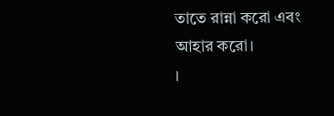তাতে রান্না করো এবং আহার করো।
।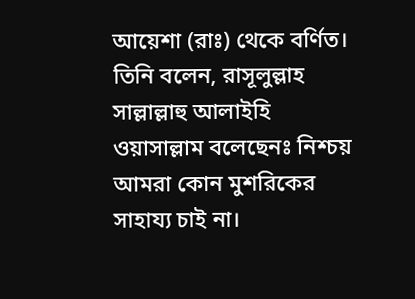আয়েশা (রাঃ) থেকে বর্ণিত। তিনি বলেন, রাসূলুল্লাহ সাল্লাল্লাহু আলাইহি ওয়াসাল্লাম বলেছেনঃ নিশ্চয় আমরা কোন মুশরিকের সাহায্য চাই না।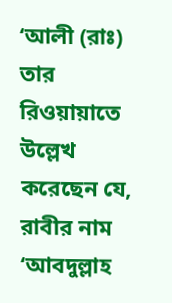‘আলী (রাঃ) তার রিওয়ায়াতে উল্লেখ করেছেন যে, রাবীর নাম ‘আবদুল্লাহ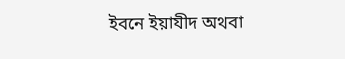ইবনে ইয়াযীদ অথবা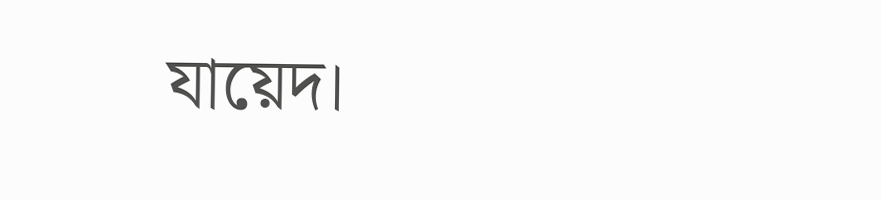যায়েদ।